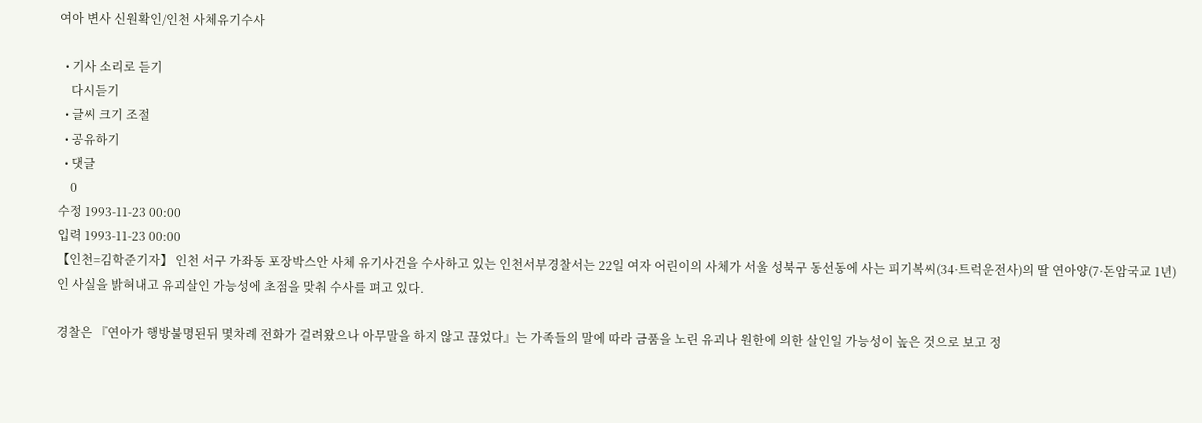여아 변사 신원확인/인천 사체유기수사

  • 기사 소리로 듣기
    다시듣기
  • 글씨 크기 조절
  • 공유하기
  • 댓글
    0
수정 1993-11-23 00:00
입력 1993-11-23 00:00
【인천=김학준기자】 인천 서구 가좌동 포장박스안 사체 유기사건을 수사하고 있는 인천서부경찰서는 22일 여자 어린이의 사체가 서울 성북구 동선동에 사는 피기복씨(34·트럭운전사)의 딸 연아양(7·돈암국교 1년)인 사실을 밝혀내고 유괴살인 가능성에 초점을 맞춰 수사를 펴고 있다.

경찰은 『연아가 행방불명된뒤 몇차례 전화가 걸려왔으나 아무말을 하지 않고 끊었다』는 가족들의 말에 따라 금품을 노린 유괴나 원한에 의한 살인일 가능성이 높은 것으로 보고 정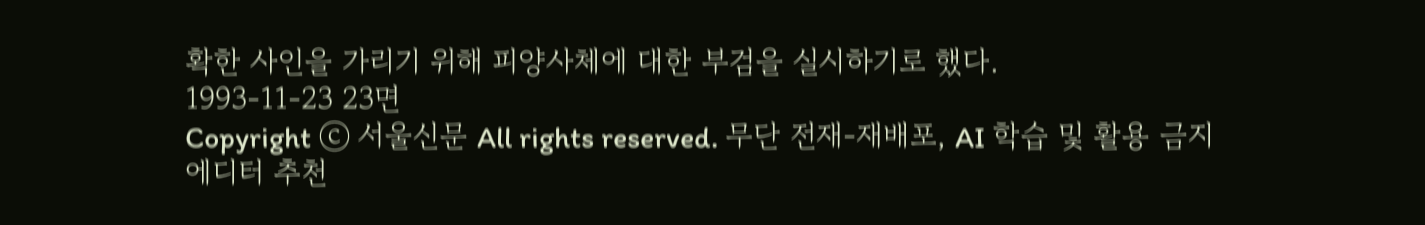확한 사인을 가리기 위해 피양사체에 대한 부검을 실시하기로 했다.
1993-11-23 23면
Copyright ⓒ 서울신문 All rights reserved. 무단 전재-재배포, AI 학습 및 활용 금지
에디터 추천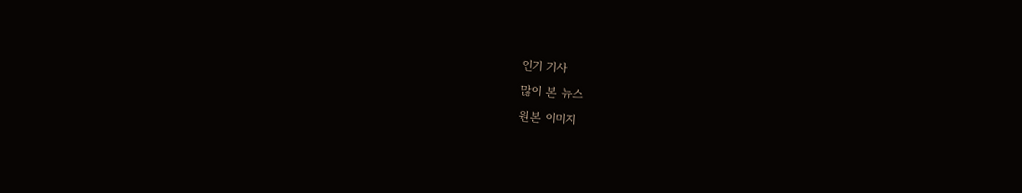인기 기사
많이 본 뉴스
원본 이미지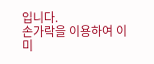입니다.
손가락을 이용하여 이미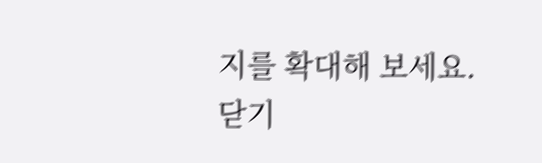지를 확대해 보세요.
닫기